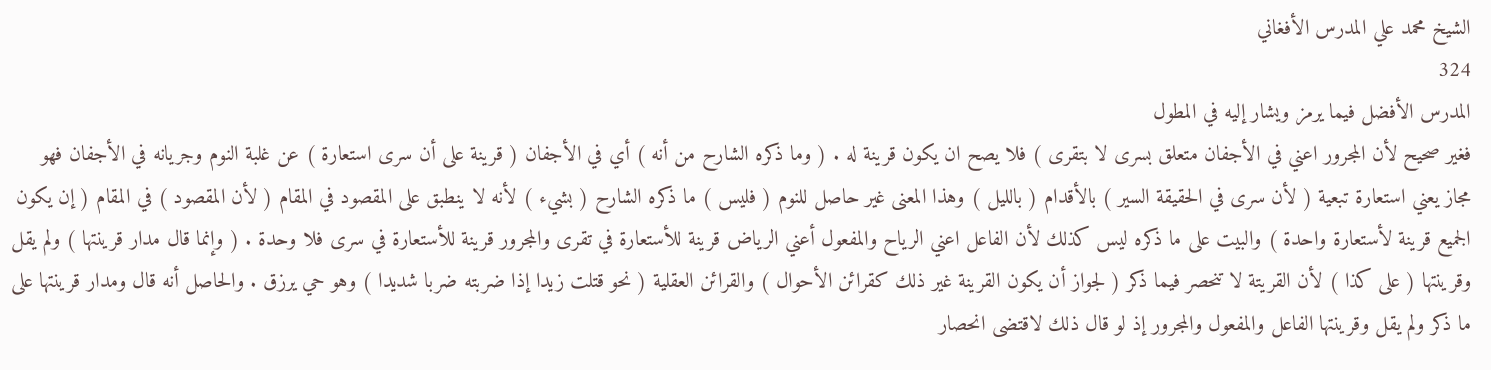الشيخ محمد علي المدرس الأفغاني
324
المدرس الأفضل فيما يرمز ويشار إليه في المطول
فغير صحيح لأن المجرور اعني في الأجفان متعلق بسرى لا بتقرى ) فلا يصح ان يكون قرينة له . ( وما ذكره الشارح من أنه ) أي في الأجفان ( قرينة على أن سرى استعارة ) عن غلبة النوم وجريانه في الأجفان فهو مجاز يعني استعارة تبعية ( لأن سرى في الحقيقة السير ) بالأقدام ( بالليل ) وهذا المعنى غير حاصل للنوم ( فليس ) ما ذكره الشارح ( بشيء ) لأنه لا ينطبق على المقصود في المقام ( لأن المقصود ) في المقام ( إن يكون الجميع قرينة لأستعارة واحدة ) والبيت على ما ذكره ليس كذلك لأن الفاعل اعني الرياح والمفعول أعني الرياض قرينة للأستعارة في تقرى والمجرور قرينة للأستعارة في سرى فلا وحدة . ( وإنما قال مدار قرينتها ) ولم يقل وقرينتها ( على كذا ) لأن القريتة لا تنحصر فيما ذكر ( لجواز أن يكون القرينة غير ذلك كقرائن الأحوال ) والقرائن العقلية ( نحو قتلت زيدا إذا ضربته ضربا شديدا ) وهو حي يرزق . والحاصل أنه قال ومدار قرينتها على ما ذكر ولم يقل وقرينتها الفاعل والمفعول والمجرور إذ لو قال ذلك لاقتضى انحصار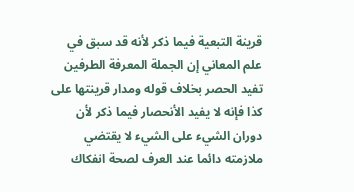قرينة التبعية فيما ذكر لأنه قد سبق في علم المعاني إن الجملة المعرفة الطرفين تفيد الحصر بخلاف قوله ومدار قرينتها على كذا فإنه لا يفيد الأنحصار فيما ذكر لأن دوران الشيء على الشيء لا يقتضي ملازمته دائما عند العرف لصحة انفكاك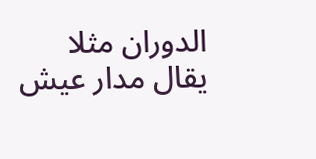الدوران مثلا يقال مدار عيش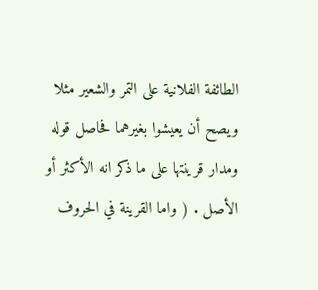الطائفة الفلانية على التمر والشعير مثلا ويصح أن يعيشوا بغيرهما فحاصل قوله ومدار قرينتها على ما ذكر انه الأكثر أو الأصل . ( واما القرينة في الحروف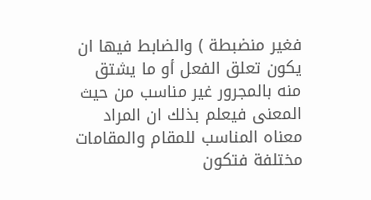فغير منضبطة ) والضابط فيها ان يكون تعلق الفعل أو ما يشتق منه بالمجرور غير مناسب من حيث المعنى فيعلم بذلك ان المراد معناه المناسب للمقام والمقامات مختلفة فتكون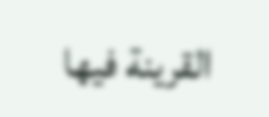القرينة فيها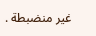غير منضبطة .